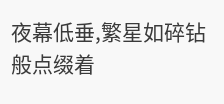夜幕低垂,繁星如碎钻般点缀着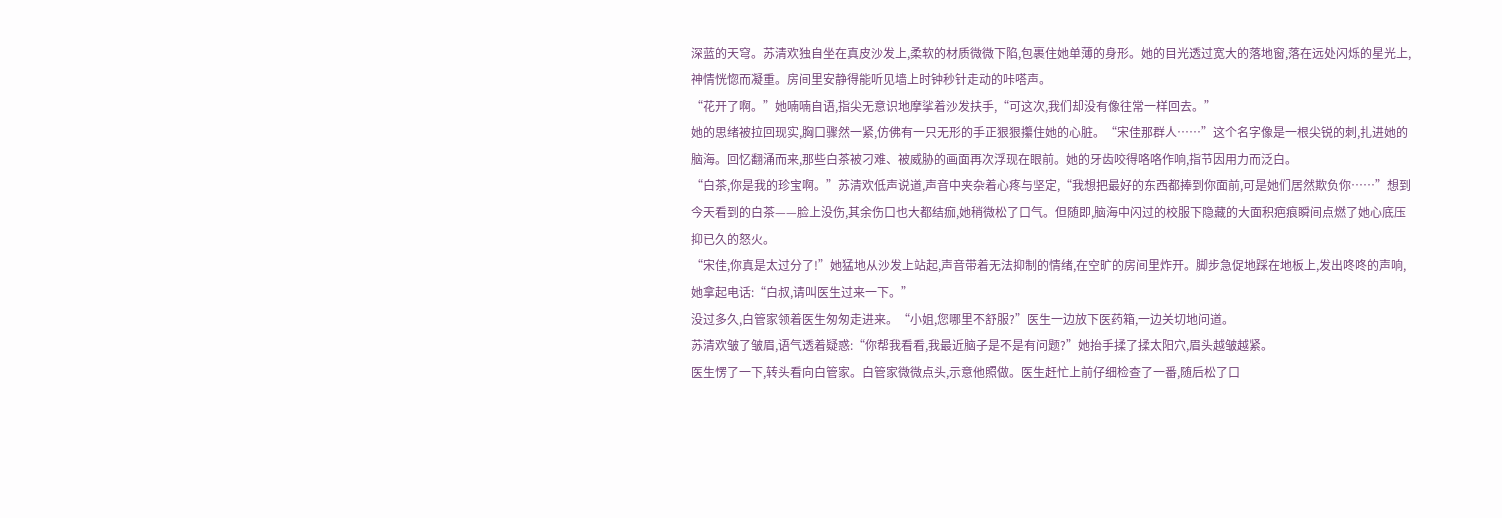深蓝的天穹。苏清欢独自坐在真皮沙发上,柔软的材质微微下陷,包裹住她单薄的身形。她的目光透过宽大的落地窗,落在远处闪烁的星光上,神情恍惚而凝重。房间里安静得能听见墙上时钟秒针走动的咔嗒声。
“花开了啊。”她喃喃自语,指尖无意识地摩挲着沙发扶手,“可这次,我们却没有像往常一样回去。”
她的思绪被拉回现实,胸口骤然一紧,仿佛有一只无形的手正狠狠攥住她的心脏。“宋佳那群人……”这个名字像是一根尖锐的刺,扎进她的脑海。回忆翻涌而来,那些白茶被刁难、被威胁的画面再次浮现在眼前。她的牙齿咬得咯咯作响,指节因用力而泛白。
“白茶,你是我的珍宝啊。”苏清欢低声说道,声音中夹杂着心疼与坚定,“我想把最好的东西都捧到你面前,可是她们居然欺负你……”想到今天看到的白茶——脸上没伤,其余伤口也大都结痂,她稍微松了口气。但随即,脑海中闪过的校服下隐藏的大面积疤痕瞬间点燃了她心底压抑已久的怒火。
“宋佳,你真是太过分了!”她猛地从沙发上站起,声音带着无法抑制的情绪,在空旷的房间里炸开。脚步急促地踩在地板上,发出咚咚的声响,她拿起电话:“白叔,请叫医生过来一下。”
没过多久,白管家领着医生匆匆走进来。“小姐,您哪里不舒服?”医生一边放下医药箱,一边关切地问道。
苏清欢皱了皱眉,语气透着疑惑:“你帮我看看,我最近脑子是不是有问题?”她抬手揉了揉太阳穴,眉头越皱越紧。
医生愣了一下,转头看向白管家。白管家微微点头,示意他照做。医生赶忙上前仔细检查了一番,随后松了口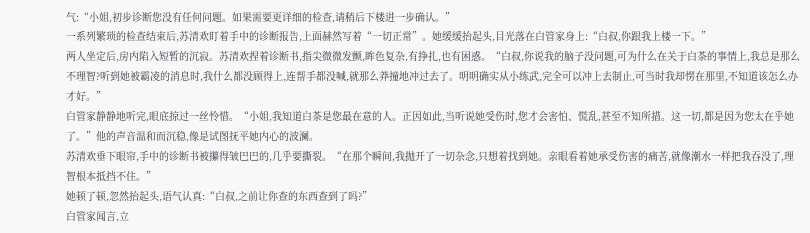气:“小姐,初步诊断您没有任何问题。如果需要更详细的检查,请稍后下楼进一步确认。”
一系列繁琐的检查结束后,苏清欢盯着手中的诊断报告,上面赫然写着“一切正常”。她缓缓抬起头,目光落在白管家身上:“白叔,你跟我上楼一下。”
两人坐定后,房内陷入短暂的沉寂。苏清欢捏着诊断书,指尖微微发颤,眸色复杂,有挣扎,也有困惑。“白叔,你说我的脑子没问题,可为什么在关于白茶的事情上,我总是那么不理智?听到她被霸凌的消息时,我什么都没顾得上,连帮手都没喊,就那么莽撞地冲过去了。明明确实从小练武,完全可以冲上去制止,可当时我却愣在那里,不知道该怎么办才好。”
白管家静静地听完,眼底掠过一丝怜惜。“小姐,我知道白茶是您最在意的人。正因如此,当听说她受伤时,您才会害怕、慌乱,甚至不知所措。这一切,都是因为您太在乎她了。”他的声音温和而沉稳,像是试图抚平她内心的波澜。
苏清欢垂下眼帘,手中的诊断书被攥得皱巴巴的,几乎要撕裂。“在那个瞬间,我抛开了一切杂念,只想着找到她。亲眼看着她承受伤害的痛苦,就像潮水一样把我吞没了,理智根本抵挡不住。”
她顿了顿,忽然抬起头,语气认真:“白叔,之前让你查的东西查到了吗?”
白管家闻言,立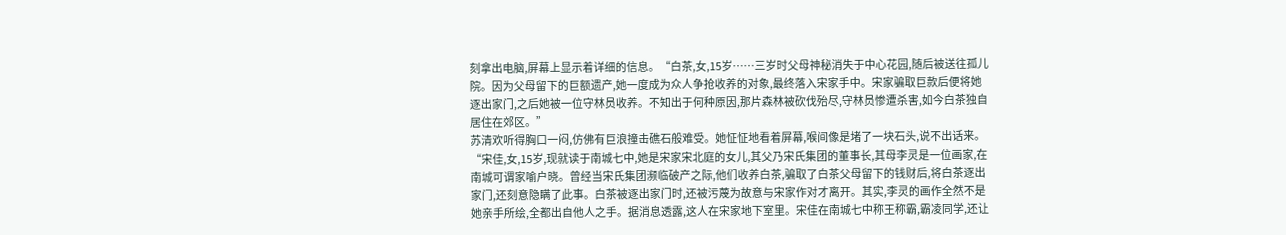刻拿出电脑,屏幕上显示着详细的信息。“白茶,女,15岁……三岁时父母神秘消失于中心花园,随后被送往孤儿院。因为父母留下的巨额遗产,她一度成为众人争抢收养的对象,最终落入宋家手中。宋家骗取巨款后便将她逐出家门,之后她被一位守林员收养。不知出于何种原因,那片森林被砍伐殆尽,守林员惨遭杀害,如今白茶独自居住在郊区。”
苏清欢听得胸口一闷,仿佛有巨浪撞击礁石般难受。她怔怔地看着屏幕,喉间像是堵了一块石头,说不出话来。
“宋佳,女,15岁,现就读于南城七中,她是宋家宋北庭的女儿,其父乃宋氏集团的董事长,其母李灵是一位画家,在南城可谓家喻户晓。曾经当宋氏集团濒临破产之际,他们收养白茶,骗取了白茶父母留下的钱财后,将白茶逐出家门,还刻意隐瞒了此事。白茶被逐出家门时,还被污蔑为故意与宋家作对才离开。其实,李灵的画作全然不是她亲手所绘,全都出自他人之手。据消息透露,这人在宋家地下室里。宋佳在南城七中称王称霸,霸凌同学,还让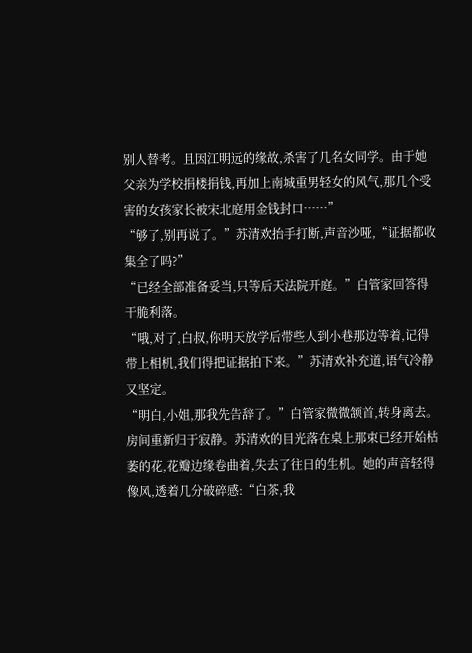别人替考。且因江明远的缘故,杀害了几名女同学。由于她父亲为学校捐楼捐钱,再加上南城重男轻女的风气,那几个受害的女孩家长被宋北庭用金钱封口……”
“够了,别再说了。”苏清欢抬手打断,声音沙哑,“证据都收集全了吗?”
“已经全部准备妥当,只等后天法院开庭。”白管家回答得干脆利落。
“哦,对了,白叔,你明天放学后带些人到小巷那边等着,记得带上相机,我们得把证据拍下来。”苏清欢补充道,语气冷静又坚定。
“明白,小姐,那我先告辞了。”白管家微微颔首,转身离去。
房间重新归于寂静。苏清欢的目光落在桌上那束已经开始枯萎的花,花瓣边缘卷曲着,失去了往日的生机。她的声音轻得像风,透着几分破碎感:“白茶,我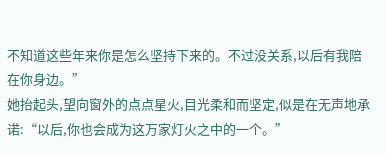不知道这些年来你是怎么坚持下来的。不过没关系,以后有我陪在你身边。”
她抬起头,望向窗外的点点星火,目光柔和而坚定,似是在无声地承诺:“以后,你也会成为这万家灯火之中的一个。”